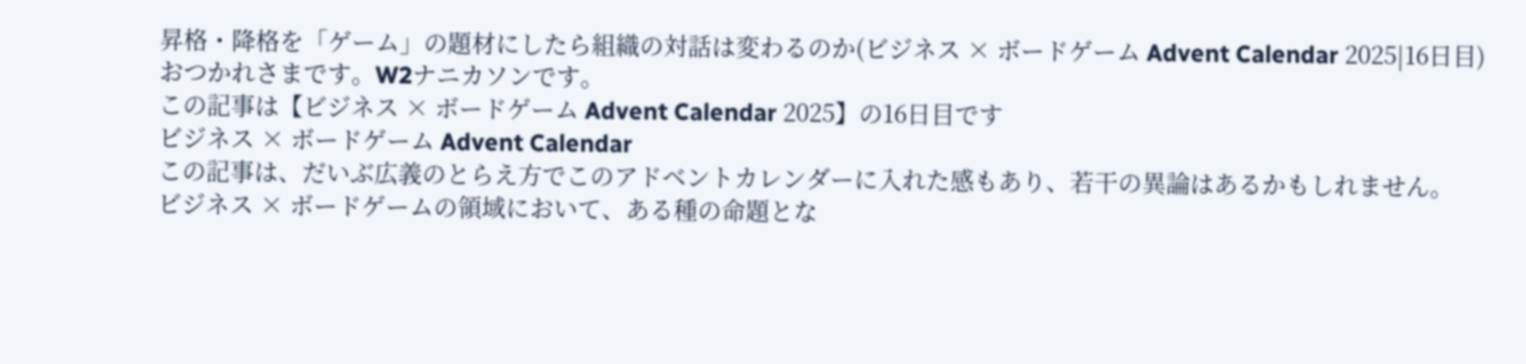昇格・降格を「ゲーム」の題材にしたら組織の対話は変わるのか(ビジネス × ボードゲーム Advent Calendar 2025|16日目)
おつかれさまです。W2ナニカソンです。
この記事は【ビジネス × ボードゲーム Advent Calendar 2025】の16日目です
ビジネス × ボードゲーム Advent Calendar
この記事は、だいぶ広義のとらえ方でこのアドベントカレンダーに入れた感もあり、若干の異論はあるかもしれません。
ビジネス × ボードゲームの領域において、ある種の命題とな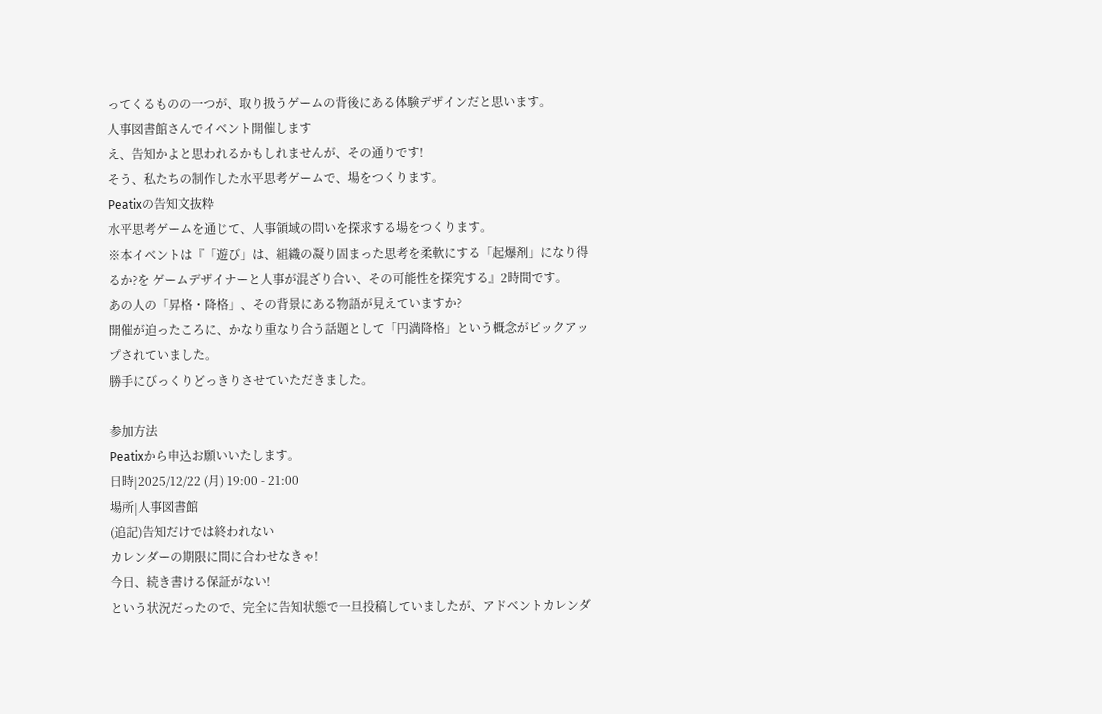ってくるものの一つが、取り扱うゲームの背後にある体験デザインだと思います。
人事図書館さんでイベント開催します
え、告知かよと思われるかもしれませんが、その通りです!
そう、私たちの制作した水平思考ゲームで、場をつくります。
Peatixの告知文抜粋
水平思考ゲームを通じて、人事領域の問いを探求する場をつくります。
※本イベントは『「遊び」は、組織の凝り固まった思考を柔軟にする「起爆剤」になり得るか?を ゲームデザイナーと人事が混ざり合い、その可能性を探究する』2時間です。
あの人の「昇格・降格」、その背景にある物語が見えていますか?
開催が迫ったころに、かなり重なり合う話題として「円満降格」という概念がピックアップされていました。
勝手にびっくりどっきりさせていただきました。

参加方法
Peatixから申込お願いいたします。
日時|2025/12/22 (月) 19:00 - 21:00
場所|人事図書館
(追記)告知だけでは終われない
カレンダーの期限に間に合わせなきゃ!
今日、続き書ける保証がない!
という状況だったので、完全に告知状態で一旦投稿していましたが、アドベントカレンダ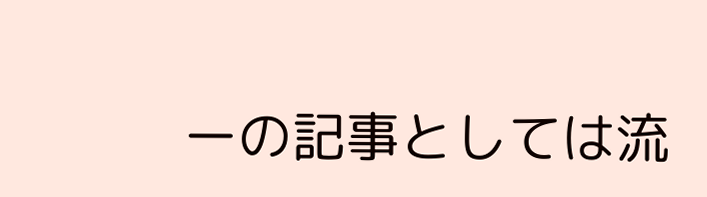ーの記事としては流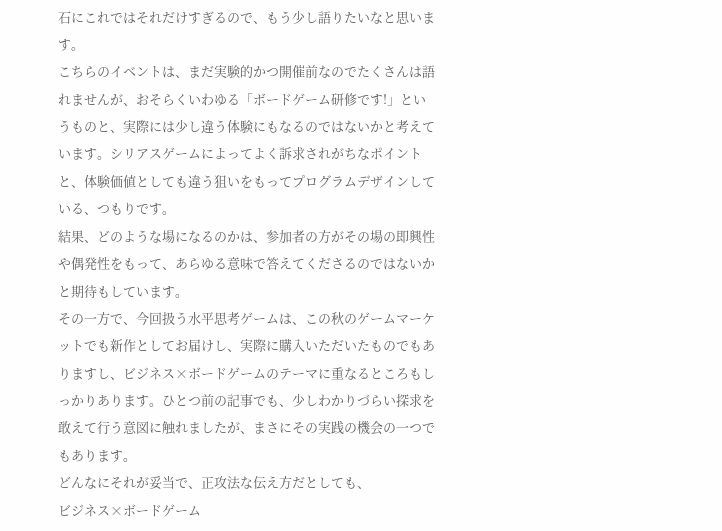石にこれではそれだけすぎるので、もう少し語りたいなと思います。
こちらのイベントは、まだ実験的かつ開催前なのでたくさんは語れませんが、おそらくいわゆる「ボードゲーム研修です!」というものと、実際には少し違う体験にもなるのではないかと考えています。シリアスゲームによってよく訴求されがちなポイントと、体験価値としても違う狙いをもってプログラムデザインしている、つもりです。
結果、どのような場になるのかは、参加者の方がその場の即興性や偶発性をもって、あらゆる意味で答えてくださるのではないかと期待もしています。
その一方で、今回扱う水平思考ゲームは、この秋のゲームマーケットでも新作としてお届けし、実際に購入いただいたものでもありますし、ビジネス×ボードゲームのテーマに重なるところもしっかりあります。ひとつ前の記事でも、少しわかりづらい探求を敢えて行う意図に触れましたが、まさにその実践の機会の一つでもあります。
どんなにそれが妥当で、正攻法な伝え方だとしても、
ビジネス×ボードゲーム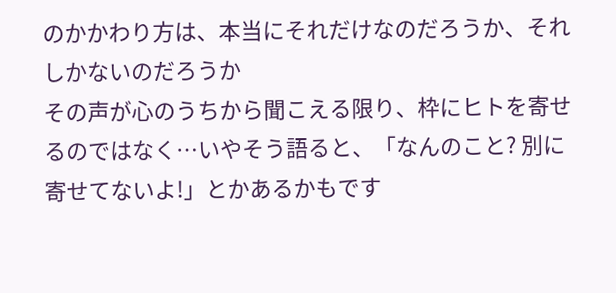のかかわり方は、本当にそれだけなのだろうか、それしかないのだろうか
その声が心のうちから聞こえる限り、枠にヒトを寄せるのではなく…いやそう語ると、「なんのこと? 別に寄せてないよ!」とかあるかもです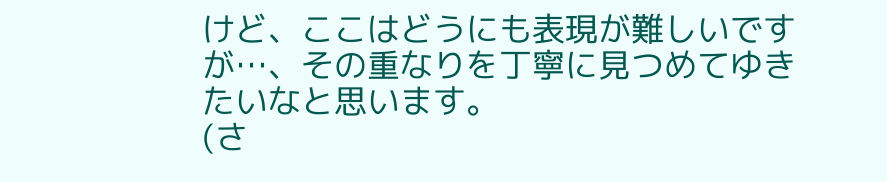けど、ここはどうにも表現が難しいですが…、その重なりを丁寧に見つめてゆきたいなと思います。
(さ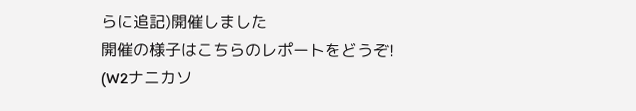らに追記)開催しました
開催の様子はこちらのレポートをどうぞ!
(W2ナニカソ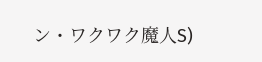ン・ワクワク魔人S)